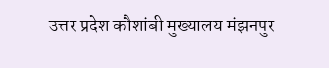उत्तर प्रदेश कौशांबी मुख्यालय मंझनपुर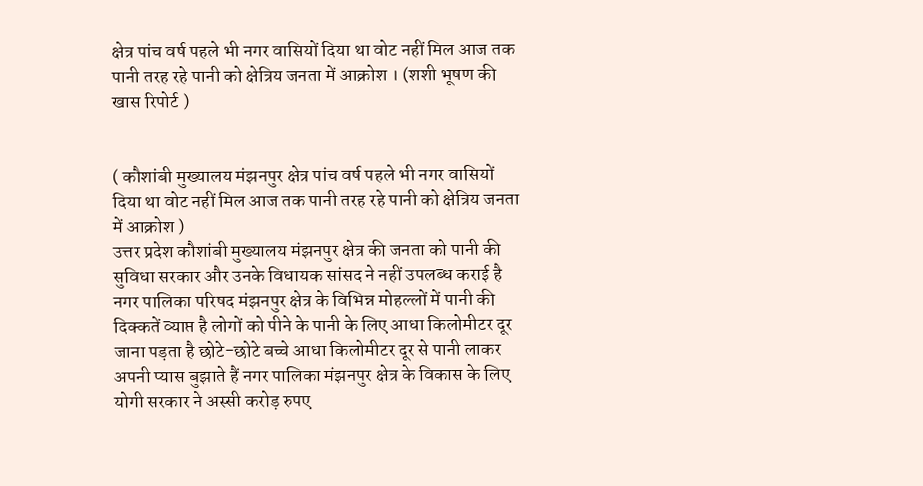क्षेत्र पांच वर्ष पहले भी नगर वासियों दिया था वोट नहीं मिल आज तक पानी तरह रहे पानी को क्षेत्रिय जनता में आक्रोश । (शशी भूषण की खास रिपोर्ट )


( कौशांबी मुख्यालय मंझनपुर क्षेत्र पांच वर्ष पहले भी नगर वासियों दिया था वोट नहीं मिल आज तक पानी तरह रहे पानी को क्षेत्रिय जनता में आक्रोश )
उत्तर प्रदेश कौशांबी मुख्यालय मंझनपुर क्षेत्र की जनता को पानी की सुविधा सरकार और उनके विधायक सांसद ने नहीं उपलब्ध कराई है नगर पालिका परिषद मंझनपुर क्षेत्र के विभिन्न मोहल्लों में पानी की दिक्कतें व्याप्त है लोगों को पीने के पानी के लिए आधा किलोमीटर दूर जाना पड़ता है छोटे-छोटे बच्चे आधा किलोमीटर दूर से पानी लाकर अपनी प्यास बुझाते हैं नगर पालिका मंझनपुर क्षेत्र के विकास के लिए योगी सरकार ने अस्सी करोड़ रुपए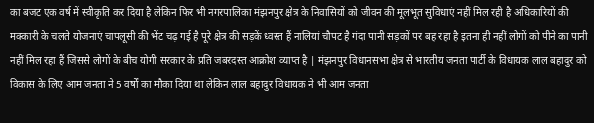का बजट एक वर्ष में स्वीकृति कर दिया है लेकिन फिर भी नगरपालिका मंझनपुर क्षेत्र के निवासियों को जीवन की मूलभूत सुविधाएं नहीं मिल रही है अधिकारियों की मक्कारी के चलते योजनाएं चापलूसी की भेंट चढ़ गई है पूरे क्षेत्र की सड़कें ध्वस्त हैं नालियां चौपट है गंदा पानी सड़कों पर बह रहा है इतना ही नहीं लोगों को पीने का पानी नहीं मिल रहा हैं जिससे लोगों के बीच योगी सरकार के प्रति जबरदस्त आक्रोश व्याप्त है | मंझनपुर विधानसभा क्षेत्र से भारतीय जनता पार्टी के विधायक लाल बहादुर को विकास के लिए आम जनता ने 5 वर्षों का मौका दिया था लेकिन लाल बहादुर विधायक ने भी आम जनता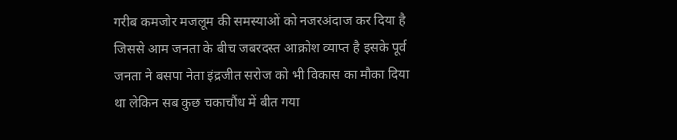गरीब कमजोर मजलूम की समस्याओं को नजरअंदाज कर दिया है जिससे आम जनता के बीच जबरदस्त आक्रोश व्याप्त है इसके पूर्व जनता ने बसपा नेता इंद्रजीत सरोज को भी विकास का मौका दिया था लेकिन सब कुछ चकाचौंध में बीत गया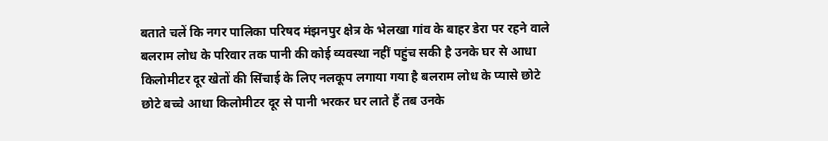बताते चलें कि नगर पालिका परिषद मंझनपुर क्षेत्र के भेलखा गांव के बाहर डेरा पर रहने वाले बलराम लोध के परिवार तक पानी की कोई व्यवस्था नहीं पहुंच सकी है उनके घर से आधा किलोमीटर दूर खेतों की सिंचाई के लिए नलकूप लगाया गया है बलराम लोध के प्यासे छोटे छोटे बच्चे आधा किलोमीटर दूर से पानी भरकर घर लाते हैं तब उनके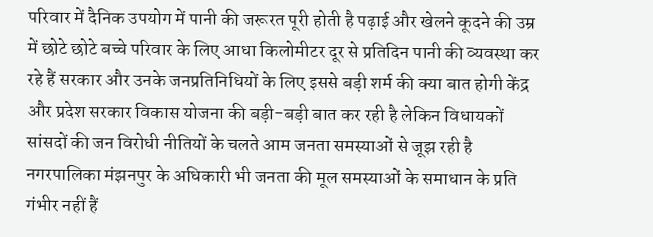परिवार में दैनिक उपयोग में पानी की जरूरत पूरी होती है पढ़ाई और खेलने कूदने की उम्र में छोटे छोटे बच्चे परिवार के लिए आधा किलोमीटर दूर से प्रतिदिन पानी की व्यवस्था कर रहे हैं सरकार और उनके जनप्रतिनिधियों के लिए इससे बड़ी शर्म की क्या बात होगी केंद्र और प्रदेश सरकार विकास योजना की बड़ी-बड़ी बात कर रही है लेकिन विधायकों सांसदों की जन विरोधी नीतियों के चलते आम जनता समस्याओं से जूझ रही है नगरपालिका मंझनपुर के अधिकारी भी जनता की मूल समस्याओं के समाधान के प्रति गंभीर नहीं हैं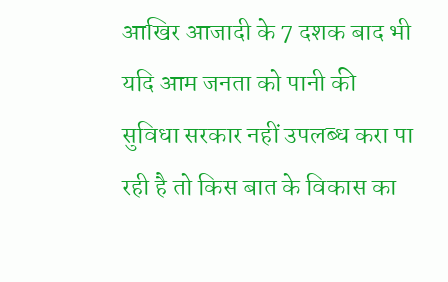आखिर आजादी के 7 दशक बाद भी यदि आम जनता को पानी की सुविधा सरकार नहीं उपलब्ध करा पा रही है तो किस बात के विकास का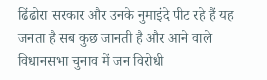ढिंढोरा सरकार और उनके नुमाइंदे पीट रहे हैं यह जनता है सब कुछ जानती है और आने वाले विधानसभा चुनाव में जन विरोधी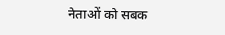नेताओं को सबक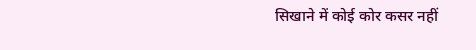सिखाने में कोई कोर कसर नहीं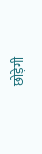छोड़ेगी